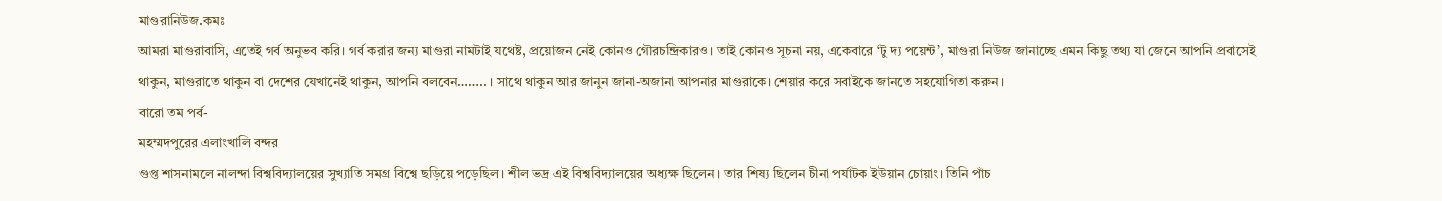মাগুরানিউজ.কমঃ
আমরা মাগুরাবাসি, এতেই গর্ব অনুভব করি। গর্ব করার জন্য মাগুরা নামটাই যথেষ্ট, প্রয়োজন নেই কোনও গৌরচন্দ্রিকারও। তাই কোনও সূচনা নয়, একেবারে ‘টু দ্য পয়েন্ট’, মাগুরা নিউজ জানাচ্ছে এমন কিছু তথ্য যা জেনে আপনি প্রবাসেই থাকুন, মাগুরাতে থাকুন বা দেশের যেখানেই থাকুন, আপনি বলবেন…….. । সাথে থাকুন আর জানুন জানা-অজানা আপনার মাগুরাকে। শেয়ার করে সবাইকে জানতে সহযোগিতা করুন।
বারো তম পর্ব-
মহম্মদপুরের এলাংখালি বন্দর
গুপ্ত শাসনামলে নালন্দা বিশ্ববিদ্যালয়ের সুখ্যাতি সমগ্র বিশ্বে ছড়িয়ে পড়েছিল। শীল ভদ্র এই বিশ্ববিদ্যালয়ের অধ্যক্ষ ছিলেন। তার শিষ্য ছিলেন চীনা পর্যাটক ইউয়ান চোয়াং। তিনি পাঁচ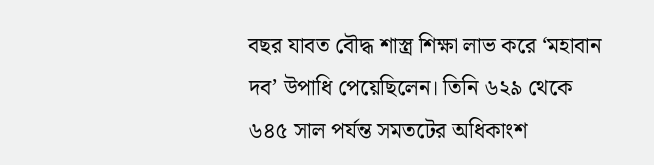বছর যাবত বৌদ্ধ শাস্ত্র শিক্ষা লাভ করে ‘মহাবান দব’ উপাধি পেয়েছিলেন। তিনি ৬২৯ থেকে ৬৪৫ সাল পর্যন্ত সমতটের অধিকাংশ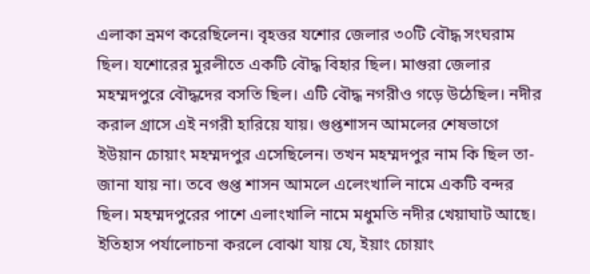এলাকা ভ্রমণ করেছিলেন। বৃহত্তর যশোর জেলার ৩০টি বৌদ্ধ সংঘরাম ছিল। যশোরের মুরলীতে একটি বৌদ্ধ বিহার ছিল। মাগুরা জেলার মহম্মদপুরে বৌদ্ধদের বসতি ছিল। এটি বৌদ্ধ নগরীও গড়ে উঠেছিল। নদীর করাল গ্রাসে এই নগরী হারিয়ে যায়। গুপ্তশাসন আমলের শেষভাগে ইউয়ান চোয়াং মহম্মদপুর এসেছিলেন। তখন মহম্মদপুর নাম কি ছিল তা- জানা যায় না। তবে গুপ্ত শাসন আমলে এলেংখালি নামে একটি বন্দর ছিল। মহম্মদপুরের পাশে এলাংখালি নামে মধুমতি নদীর খেয়াঘাট আছে। ইতিহাস পর্যালোচনা করলে বোঝা যায় যে, ইয়াং চোয়াং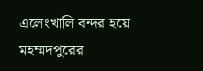এলেংখালি বন্দর হয়ে মহম্মদপুরের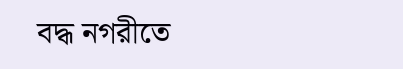বদ্ধ নগরীতে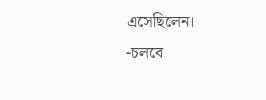এসেছিলেন।
-চলবে